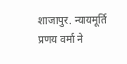शाजापुर. न्यायमूर्ति प्रणय वर्मा ने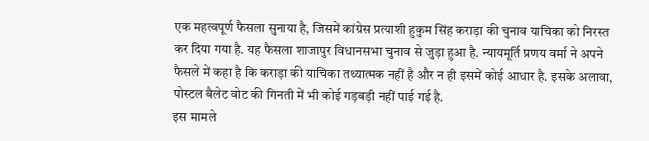एक महत्वपूर्ण फैसला सुनाया है, जिसमें कांग्रेस प्रत्याशी हुकुम सिंह कराड़ा की चुनाव याचिका को निरस्त कर दिया गया है. यह फैसला शाजापुर विधानसभा चुनाव से जुड़ा हुआ है. न्यायमूर्ति प्रणय वर्मा ने अपने फैसले में कहा है कि कराड़ा की याचिका तथ्यात्मक नहीं है और न ही इसमें कोई आधार है. इसके अलावा, पोस्टल बैलेट वोट की गिनती में भी कोई गड़बड़ी नहीं पाई गई है.
इस मामले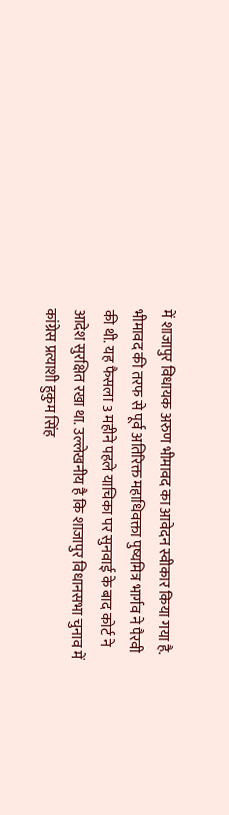में शाजापुर विधायक अरुण भीमावद का आवेदन स्वीकार किया गया है. भीमावद की तरफ से पूर्व अतिरिक्त महाधिवक्ता पुष्यमित्र भार्गव ने पैरवी की थी. यह फैसला 3 महीने पहले याचिका पर सुनवाई के बाद कोर्ट ने आदेश सुरक्षित रखा था. उल्लेखनीय है कि शाजापुर विधानसभा चुनाव में कांग्रेस प्रत्याशी हुकुम सिंह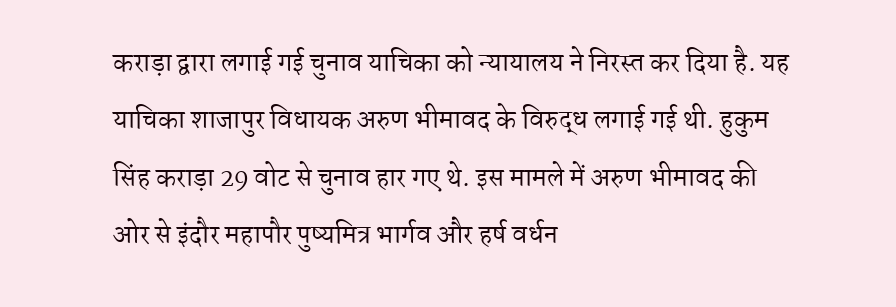कराड़ा द्वारा लगाई गई चुनाव याचिका को न्यायालय ने निरस्त कर दिया है. यह याचिका शाजापुर विधायक अरुण भीमावद के विरुद्ध लगाई गई थी. हुकुम सिंह कराड़ा 29 वोट से चुनाव हार गए थे. इस मामले में अरुण भीमावद की ओर से इंदौर महापौर पुष्यमित्र भार्गव और हर्ष वर्धन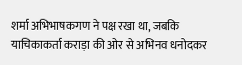शर्मा अभिभाषकगण ने पक्ष रखा था, जबकि याचिकाकर्ता कराड़ा की ओर से अभिनव धनोदकर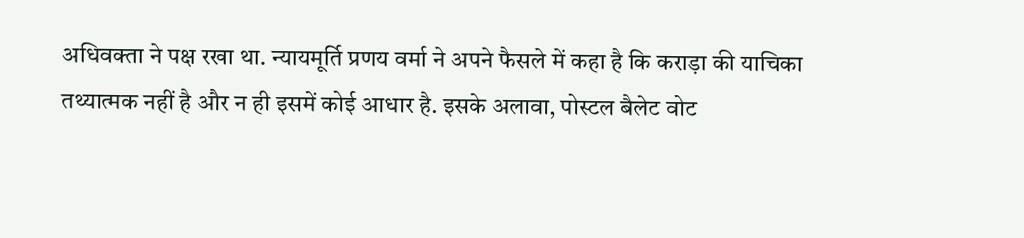अधिवक्ता ने पक्ष रखा था. न्यायमूर्ति प्रणय वर्मा ने अपने फैसले में कहा है कि कराड़ा की याचिका तथ्यात्मक नहीं है और न ही इसमें कोई आधार है. इसके अलावा, पोस्टल बैलेट वोट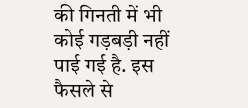की गिनती में भी कोई गड़बड़ी नहीं पाई गई है. इस फैसले से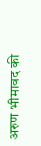अरुण भीमावद की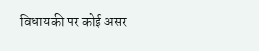विधायकी पर कोई असर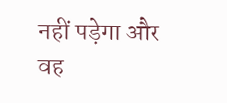नहीं पड़ेगा और वह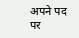अपने पद पर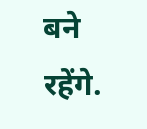बने रहेंगे.